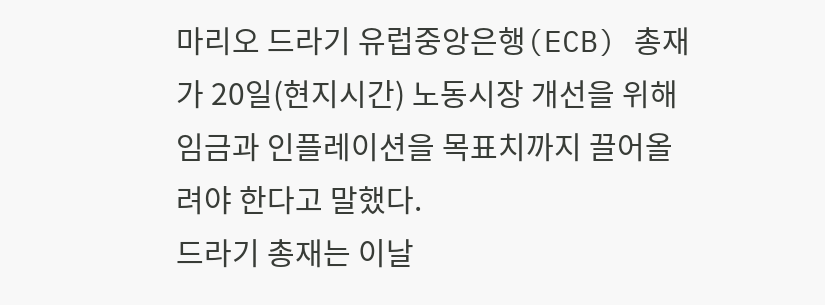마리오 드라기 유럽중앙은행(ECB) 총재가 20일(현지시간) 노동시장 개선을 위해 임금과 인플레이션을 목표치까지 끌어올려야 한다고 말했다.
드라기 총재는 이날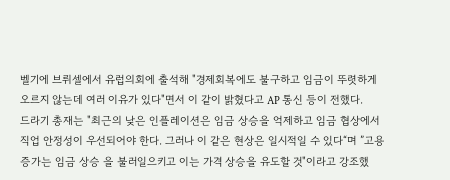벨기에 브뤼셀에서 유럽의회에 출석해 "경제회복에도 불구하고 임금이 뚜렷하게 오르지 않는데 여러 이유가 있다"면서 이 같이 밝혔다고 AP 통신 등이 전했다.
드라기 총재는 "최근의 낮은 인플레이션은 임금 상승을 억제하고 임금 협상에서 직업 안정성이 우선되어야 한다. 그러나 이 같은 현상은 일시적일 수 있다“며 ”고용 증가는 임금 상승 을 불러일으키고 이는 가격 상승을 유도할 것"이라고 강조했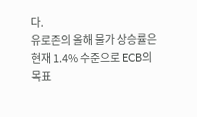다.
유로존의 올해 물가 상승률은 현재 1.4% 수준으로 ECB의 목표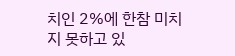치인 2%에 한참 미치지 못하고 있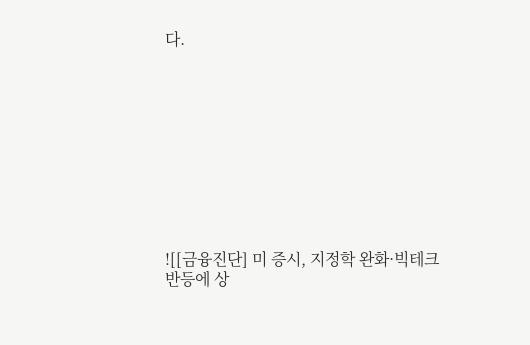다.










![[금융진단] 미 증시, 지정학 완화·빅테크 반등에 상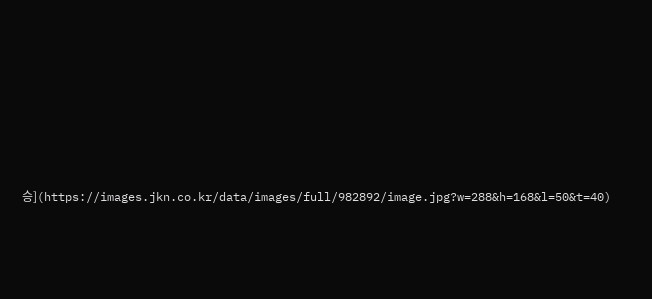승](https://images.jkn.co.kr/data/images/full/982892/image.jpg?w=288&h=168&l=50&t=40)